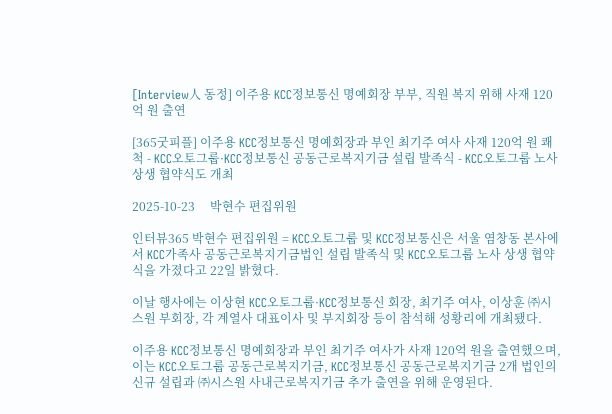[Interview人 동정] 이주용 KCC정보통신 명예회장 부부, 직원 복지 위해 사재 120억 원 출연

[365굿피플] 이주용 KCC정보통신 명예회장과 부인 최기주 여사 사재 120억 원 쾌척 - KCC오토그룹·KCC정보통신 공동근로복지기금 설립 발족식 - KCC오토그룹 노사 상생 협약식도 개최

2025-10-23     박현수 편집위원

인터뷰365 박현수 편집위원 = KCC오토그룹 및 KCC정보통신은 서울 염창동 본사에서 KCC가족사 공동근로복지기금법인 설립 발족식 및 KCC오토그룹 노사 상생 협약식을 가졌다고 22일 밝혔다.

이날 행사에는 이상현 KCC오토그룹·KCC정보통신 회장, 최기주 여사, 이상훈 ㈜시스원 부회장, 각 계열사 대표이사 및 부지회장 등이 참석해 성황리에 개최됐다.

이주용 KCC정보통신 명예회장과 부인 최기주 여사가 사재 120억 원을 출연했으며, 이는 KCC오토그룹 공동근로복지기금, KCC정보통신 공동근로복지기금 2개 법인의 신규 설립과 ㈜시스원 사내근로복지기금 추가 출연을 위해 운영된다.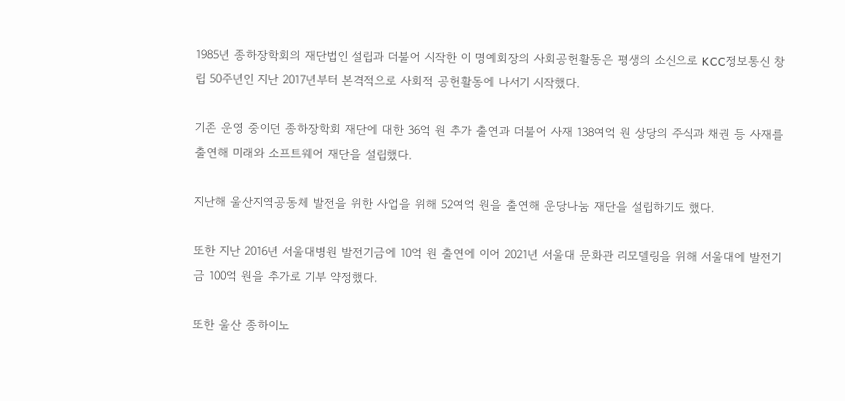1985년 종하장학회의 재단법인 설립과 더불어 시작한 이 명예회장의 사회공헌활동은 평생의 소신으로 KCC정보통신 창립 50주년인 지난 2017년부터 본격적으로 사회적 공헌활동에 나서기 시작했다.

기존 운영 중이던 종하장학회 재단에 대한 36억 원 추가 출연과 더불어 사재 138여억 원 상당의 주식과 채권 등 사재를 출연해 미래와 소프트웨어 재단을 설립했다.

지난해 울산지역공동체 발전을 위한 사업을 위해 52여억 원을 출연해 운당나눔 재단을 설립하기도 했다.

또한 지난 2016년 서울대병원 발전기금에 10억 원 출연에 이어 2021년 서울대 문화관 리모델링을 위해 서울대에 발전기금 100억 원을 추가로 기부 약정했다.

또한 울산 종하이노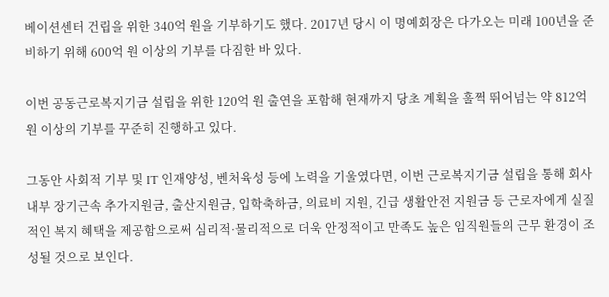베이션센터 건립을 위한 340억 원을 기부하기도 했다. 2017년 당시 이 명예회장은 다가오는 미래 100년을 준비하기 위해 600억 원 이상의 기부를 다짐한 바 있다.

이번 공동근로복지기금 설립을 위한 120억 원 출연을 포함해 현재까지 당초 계획을 훌쩍 뛰어넘는 약 812억 원 이상의 기부를 꾸준히 진행하고 있다.

그동안 사회적 기부 및 IT 인재양성, 벤처육성 등에 노력을 기울였다면, 이번 근로복지기금 설립을 통해 회사 내부 장기근속 추가지원금, 출산지원금, 입학축하금, 의료비 지원, 긴급 생활안전 지원금 등 근로자에게 실질적인 복지 혜택을 제공함으로써 심리적·물리적으로 더욱 안정적이고 만족도 높은 임직원들의 근무 환경이 조성될 것으로 보인다.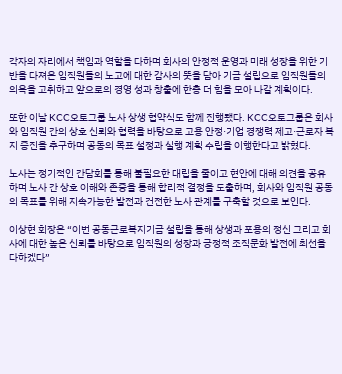각자의 자리에서 책임과 역할을 다하며 회사의 안정적 운영과 미래 성장을 위한 기반을 다져온 임직원들의 노고에 대한 감사의 뜻을 담아 기금 설립으로 임직원들의 의욕을 고취하고 앞으로의 경영 성과 창출에 한층 더 힘을 모아 나갈 계획이다.

또한 이날 KCC오토그룹 노사 상생 협약식도 함께 진행됐다. KCC오토그룹은 회사와 임직원 간의 상호 신뢰와 협력을 바탕으로 고용 안정·기업 경쟁력 제고·근로자 복지 증진을 추구하며 공동의 목표 설정과 실행 계획 수립을 이행한다고 밝혔다.

노사는 정기적인 간담회를 통해 불필요한 대립을 줄이고 현안에 대해 의견을 공유하며 노사 간 상호 이해와 존중을 통해 합리적 결정을 도출하며, 회사와 임직원 공동의 목표를 위해 지속가능한 발전과 건전한 노사 관계를 구축할 것으로 보인다.

이상현 회장은 “이번 공동근로복지기금 설립을 통해 상생과 포용의 정신 그리고 회사에 대한 높은 신뢰를 바탕으로 임직원의 성장과 긍정적 조직문화 발전에 최선을 다하겠다”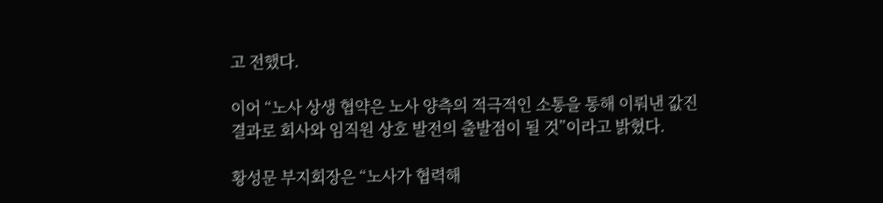고 전했다.

이어 “노사 상생 협약은 노사 양측의 적극적인 소통을 통해 이뤄낸 값진 결과로 회사와 임직원 상호 발전의 출발점이 될 것”이라고 밝혔다.

황성문 부지회장은 “노사가 협력해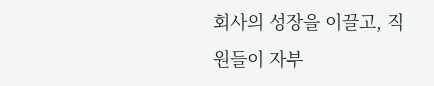회사의 성장을 이끌고, 직원들이 자부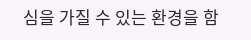심을 가질 수 있는 환경을 함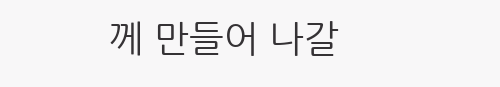께 만들어 나갈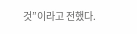것”이라고 전했다.